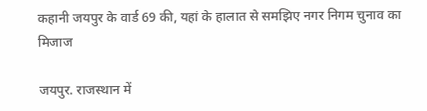कहानी जयपुर के वार्ड 69 की, यहां के हालात से समझिए नगर निगम चुनाव का मिजाज

जयपुर. राजस्थान में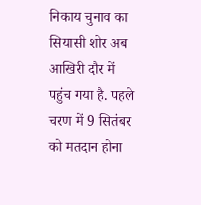निकाय चुनाव का सियासी शोर अब आखिरी दौर में पहुंच गया है. पहले चरण में 9 सितंबर को मतदान होना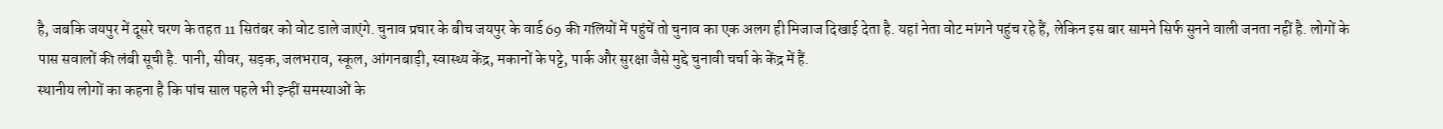है, जबकि जयपुर में दूसरे चरण के तहत 11 सितंबर को वोट डाले जाएंगे. चुनाव प्रचार के बीच जयपुर के वार्ड 69 की गलियों में पहुंचें तो चुनाव का एक अलग ही मिजाज दिखाई देता है. यहां नेता वोट मांगने पहुंच रहे हैं, लेकिन इस बार सामने सिर्फ सुनने वाली जनता नहीं है. लोगों के पास सवालों की लंबी सूची है. पानी, सीवर, सड़क, जलभराव, स्कूल, आंगनबाड़ी, स्वास्थ्य केंद्र, मकानों के पट्टे, पार्क और सुरक्षा जैसे मुद्दे चुनावी चर्चा के केंद्र में हैं.
स्थानीय लोगों का कहना है कि पांच साल पहले भी इन्हीं समस्याओं के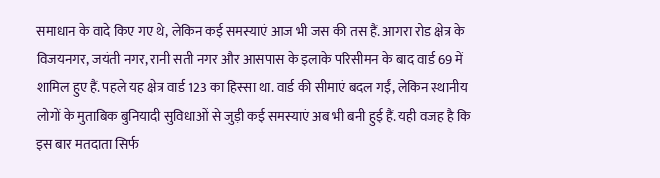समाधान के वादे किए गए थे, लेकिन कई समस्याएं आज भी जस की तस हैं. आगरा रोड क्षेत्र के विजयनगर, जयंती नगर, रानी सती नगर और आसपास के इलाके परिसीमन के बाद वार्ड 69 में शामिल हुए हैं. पहले यह क्षेत्र वार्ड 123 का हिस्सा था. वार्ड की सीमाएं बदल गईं, लेकिन स्थानीय लोगों के मुताबिक बुनियादी सुविधाओं से जुड़ी कई समस्याएं अब भी बनी हुई हैं. यही वजह है कि इस बार मतदाता सिर्फ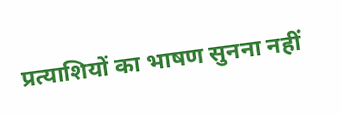प्रत्याशियों का भाषण सुनना नहीं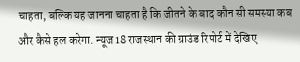चाहता, बल्कि यह जानना चाहता है कि जीतने के बाद कौन सी समस्या कब और कैसे हल करेगा. न्यूज18 राजस्थान की ग्राउंड रिपोर्ट में देखिए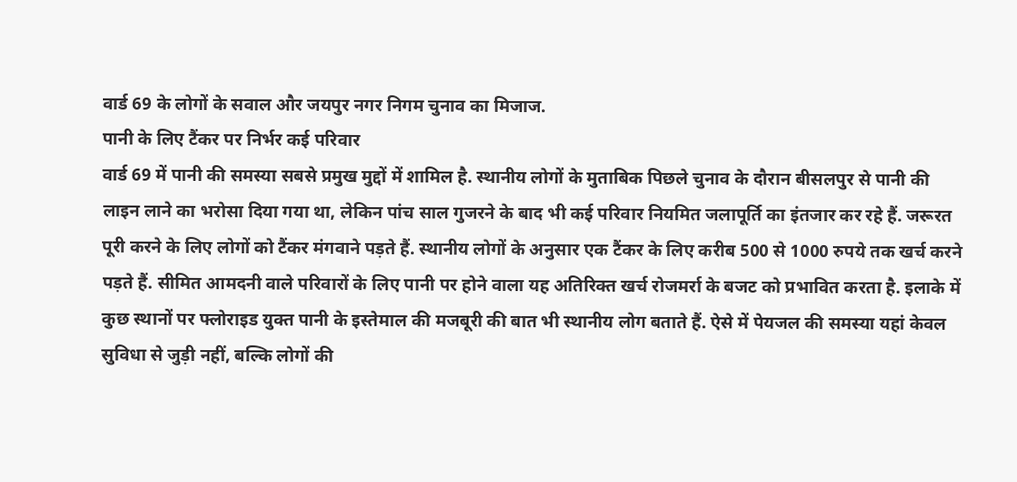वार्ड 69 के लोगों के सवाल और जयपुर नगर निगम चुनाव का मिजाज.
पानी के लिए टैंकर पर निर्भर कई परिवार
वार्ड 69 में पानी की समस्या सबसे प्रमुख मुद्दों में शामिल है. स्थानीय लोगों के मुताबिक पिछले चुनाव के दौरान बीसलपुर से पानी की लाइन लाने का भरोसा दिया गया था, लेकिन पांच साल गुजरने के बाद भी कई परिवार नियमित जलापूर्ति का इंतजार कर रहे हैं. जरूरत पूरी करने के लिए लोगों को टैंकर मंगवाने पड़ते हैं. स्थानीय लोगों के अनुसार एक टैंकर के लिए करीब 500 से 1000 रुपये तक खर्च करने पड़ते हैं. सीमित आमदनी वाले परिवारों के लिए पानी पर होने वाला यह अतिरिक्त खर्च रोजमर्रा के बजट को प्रभावित करता है. इलाके में कुछ स्थानों पर फ्लोराइड युक्त पानी के इस्तेमाल की मजबूरी की बात भी स्थानीय लोग बताते हैं. ऐसे में पेयजल की समस्या यहां केवल सुविधा से जुड़ी नहीं, बल्कि लोगों की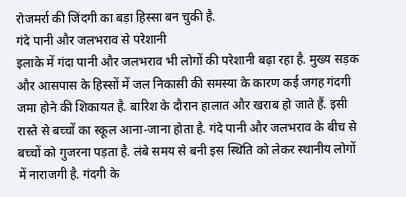रोजमर्रा की जिंदगी का बड़ा हिस्सा बन चुकी है.
गंदे पानी और जलभराव से परेशानी
इलाके में गंदा पानी और जलभराव भी लोगों की परेशानी बढ़ा रहा है. मुख्य सड़क और आसपास के हिस्सों में जल निकासी की समस्या के कारण कई जगह गंदगी जमा होने की शिकायत है. बारिश के दौरान हालात और खराब हो जाते हैं. इसी रास्ते से बच्चों का स्कूल आना-जाना होता है. गंदे पानी और जलभराव के बीच से बच्चों को गुजरना पड़ता है. लंबे समय से बनी इस स्थिति को लेकर स्थानीय लोगों में नाराजगी है. गंदगी के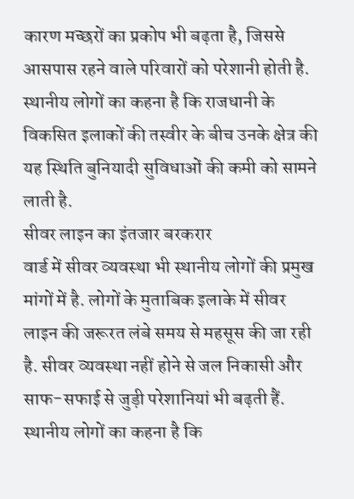कारण मच्छरों का प्रकोप भी बढ़ता है, जिससे आसपास रहने वाले परिवारों को परेशानी होती है. स्थानीय लोगों का कहना है कि राजधानी के विकसित इलाकों की तस्वीर के बीच उनके क्षेत्र की यह स्थिति बुनियादी सुविधाओं की कमी को सामने लाती है.
सीवर लाइन का इंतजार बरकरार
वार्ड में सीवर व्यवस्था भी स्थानीय लोगों की प्रमुख मांगों में है. लोगों के मुताबिक इलाके में सीवर लाइन की जरूरत लंबे समय से महसूस की जा रही है. सीवर व्यवस्था नहीं होने से जल निकासी और साफ-सफाई से जुड़ी परेशानियां भी बढ़ती हैं. स्थानीय लोगों का कहना है कि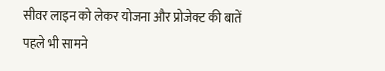सीवर लाइन को लेकर योजना और प्रोजेक्ट की बातें पहले भी सामने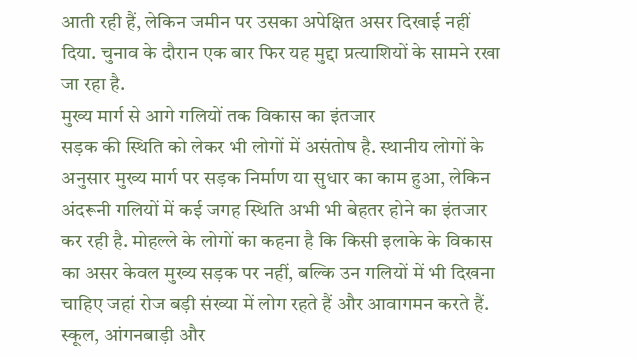आती रही हैं, लेकिन जमीन पर उसका अपेक्षित असर दिखाई नहीं दिया. चुनाव के दौरान एक बार फिर यह मुद्दा प्रत्याशियों के सामने रखा जा रहा है.
मुख्य मार्ग से आगे गलियों तक विकास का इंतजार
सड़क की स्थिति को लेकर भी लोगों में असंतोष है. स्थानीय लोगों के अनुसार मुख्य मार्ग पर सड़क निर्माण या सुधार का काम हुआ, लेकिन अंदरूनी गलियों में कई जगह स्थिति अभी भी बेहतर होने का इंतजार कर रही है. मोहल्ले के लोगों का कहना है कि किसी इलाके के विकास का असर केवल मुख्य सड़क पर नहीं, बल्कि उन गलियों में भी दिखना चाहिए जहां रोज बड़ी संख्या में लोग रहते हैं और आवागमन करते हैं.
स्कूल, आंगनबाड़ी और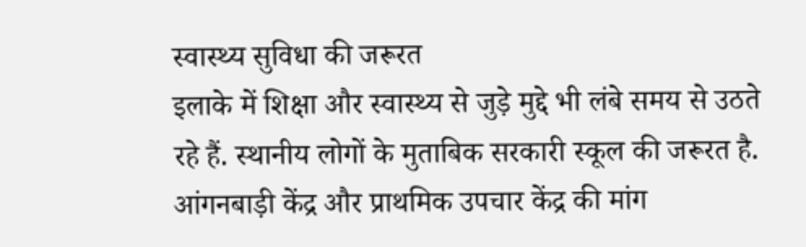स्वास्थ्य सुविधा की जरूरत
इलाके में शिक्षा और स्वास्थ्य से जुड़े मुद्दे भी लंबे समय से उठते रहे हैं. स्थानीय लोगों के मुताबिक सरकारी स्कूल की जरूरत है. आंगनबाड़ी केंद्र और प्राथमिक उपचार केंद्र की मांग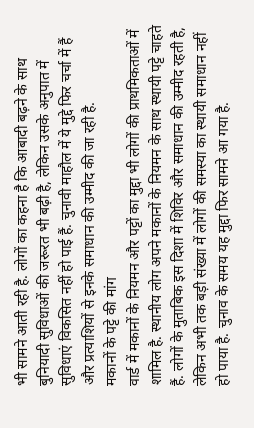भी सामने आती रही है. लोगों का कहना है कि आबादी बढ़ने के साथ बुनियादी सुविधाओं की जरूरत भी बढ़ी है, लेकिन उसके अनुपात में सुविधाएं विकसित नहीं हो पाई हैं. चुनावी माहौल में ये मुद्दे फिर चर्चा में हैं और प्रत्याशियों से इनके समाधान की उम्मीद की जा रही है.
मकानों के पट्टे की मांग
वार्ड में मकानों के नियमन और पट्टों का मुद्दा भी लोगों की प्राथमिकताओं में शामिल है. स्थानीय लोग अपने मकानों के नियमन के साथ स्थायी पट्टे चाहते हैं. लोगों के मुताबिक इस दिशा में शिविर और समाधान की उम्मीद रहती है, लेकिन अभी तक बड़ी संख्या में लोगों की समस्या का स्थायी समाधान नहीं हो पाया है. चुनाव के समय यह मुद्दा फिर सामने आ गया है.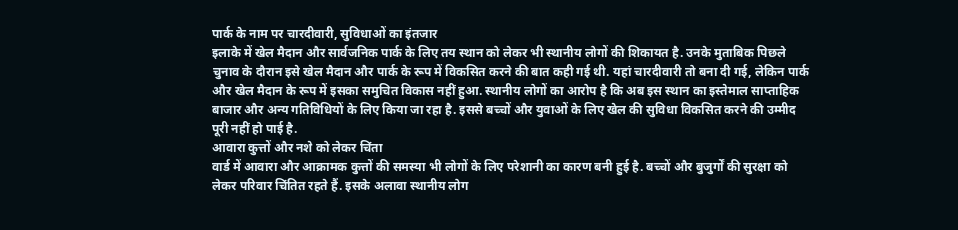पार्क के नाम पर चारदीवारी, सुविधाओं का इंतजार
इलाके में खेल मैदान और सार्वजनिक पार्क के लिए तय स्थान को लेकर भी स्थानीय लोगों की शिकायत है. उनके मुताबिक पिछले चुनाव के दौरान इसे खेल मैदान और पार्क के रूप में विकसित करने की बात कही गई थी. यहां चारदीवारी तो बना दी गई, लेकिन पार्क और खेल मैदान के रूप में इसका समुचित विकास नहीं हुआ. स्थानीय लोगों का आरोप है कि अब इस स्थान का इस्तेमाल साप्ताहिक बाजार और अन्य गतिविधियों के लिए किया जा रहा है. इससे बच्चों और युवाओं के लिए खेल की सुविधा विकसित करने की उम्मीद पूरी नहीं हो पाई है.
आवारा कुत्तों और नशे को लेकर चिंता
वार्ड में आवारा और आक्रामक कुत्तों की समस्या भी लोगों के लिए परेशानी का कारण बनी हुई है. बच्चों और बुजुर्गों की सुरक्षा को लेकर परिवार चिंतित रहते हैं. इसके अलावा स्थानीय लोग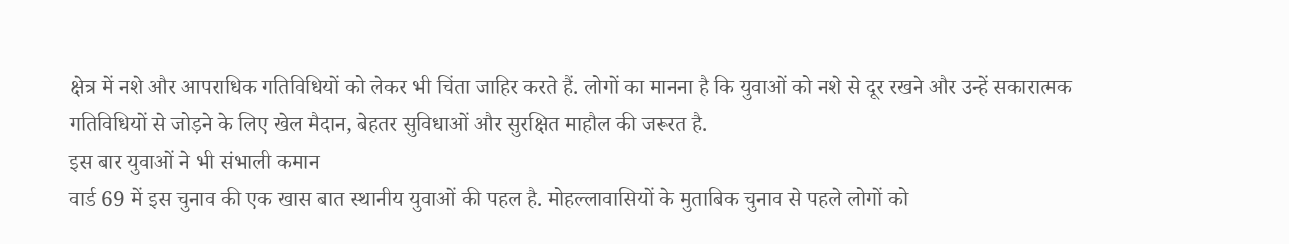क्षेत्र में नशे और आपराधिक गतिविधियों को लेकर भी चिंता जाहिर करते हैं. लोगों का मानना है कि युवाओं को नशे से दूर रखने और उन्हें सकारात्मक गतिविधियों से जोड़ने के लिए खेल मैदान, बेहतर सुविधाओं और सुरक्षित माहौल की जरूरत है.
इस बार युवाओं ने भी संभाली कमान
वार्ड 69 में इस चुनाव की एक खास बात स्थानीय युवाओं की पहल है. मोहल्लावासियों के मुताबिक चुनाव से पहले लोगों को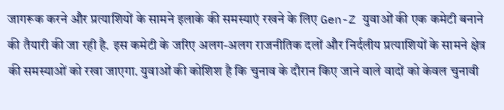जागरूक करने और प्रत्याशियों के सामने इलाके की समस्याएं रखने के लिए Gen-Z युवाओं की एक कमेटी बनाने की तैयारी की जा रही है. इस कमेटी के जरिए अलग-अलग राजनीतिक दलों और निर्दलीय प्रत्याशियों के सामने क्षेत्र की समस्याओं को रखा जाएगा. युवाओं की कोशिश है कि चुनाव के दौरान किए जाने वाले वादों को केवल चुनावी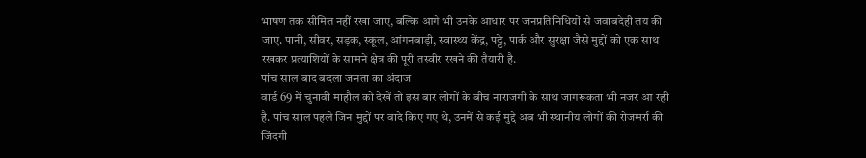भाषण तक सीमित नहीं रखा जाए, बल्कि आगे भी उनके आधार पर जनप्रतिनिधियों से जवाबदेही तय की जाए. पानी, सीवर, सड़क, स्कूल, आंगनबाड़ी, स्वास्थ्य केंद्र, पट्टे, पार्क और सुरक्षा जैसे मुद्दों को एक साथ रखकर प्रत्याशियों के सामने क्षेत्र की पूरी तस्वीर रखने की तैयारी है.
पांच साल बाद बदला जनता का अंदाज
वार्ड 69 में चुनावी माहौल को देखें तो इस बार लोगों के बीच नाराजगी के साथ जागरूकता भी नजर आ रही है. पांच साल पहले जिन मुद्दों पर वादे किए गए थे, उनमें से कई मुद्दे अब भी स्थानीय लोगों की रोजमर्रा की जिंदगी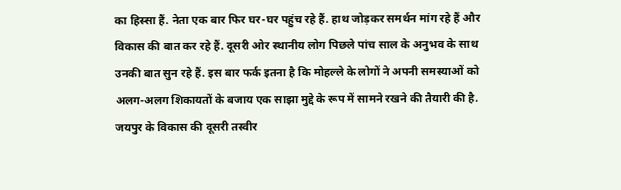का हिस्सा हैं. नेता एक बार फिर घर-घर पहुंच रहे हैं. हाथ जोड़कर समर्थन मांग रहे हैं और विकास की बात कर रहे हैं. दूसरी ओर स्थानीय लोग पिछले पांच साल के अनुभव के साथ उनकी बात सुन रहे हैं. इस बार फर्क इतना है कि मोहल्ले के लोगों ने अपनी समस्याओं को अलग-अलग शिकायतों के बजाय एक साझा मुद्दे के रूप में सामने रखने की तैयारी की है.
जयपुर के विकास की दूसरी तस्वीर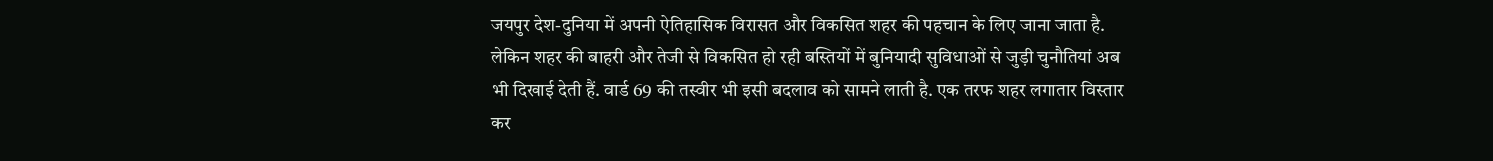जयपुर देश-दुनिया में अपनी ऐतिहासिक विरासत और विकसित शहर की पहचान के लिए जाना जाता है. लेकिन शहर की बाहरी और तेजी से विकसित हो रही बस्तियों में बुनियादी सुविधाओं से जुड़ी चुनौतियां अब भी दिखाई देती हैं. वार्ड 69 की तस्वीर भी इसी बदलाव को सामने लाती है. एक तरफ शहर लगातार विस्तार कर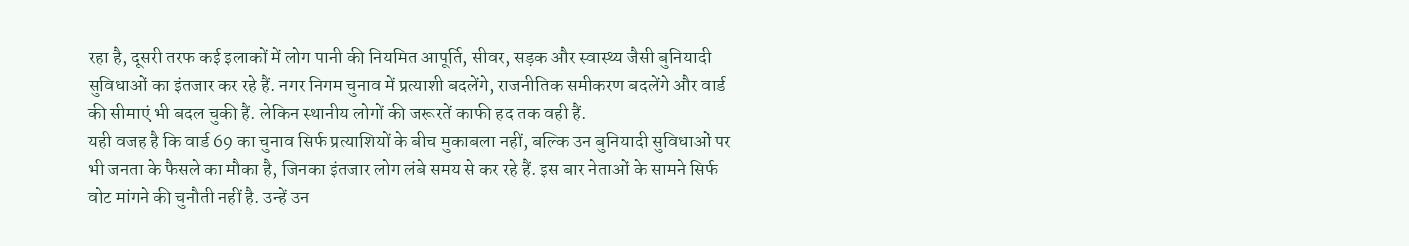रहा है, दूसरी तरफ कई इलाकों में लोग पानी की नियमित आपूर्ति, सीवर, सड़क और स्वास्थ्य जैसी बुनियादी सुविधाओं का इंतजार कर रहे हैं. नगर निगम चुनाव में प्रत्याशी बदलेंगे, राजनीतिक समीकरण बदलेंगे और वार्ड की सीमाएं भी बदल चुकी हैं. लेकिन स्थानीय लोगों की जरूरतें काफी हद तक वही हैं.
यही वजह है कि वार्ड 69 का चुनाव सिर्फ प्रत्याशियों के बीच मुकाबला नहीं, बल्कि उन बुनियादी सुविधाओं पर भी जनता के फैसले का मौका है, जिनका इंतजार लोग लंबे समय से कर रहे हैं. इस बार नेताओं के सामने सिर्फ वोट मांगने की चुनौती नहीं है. उन्हें उन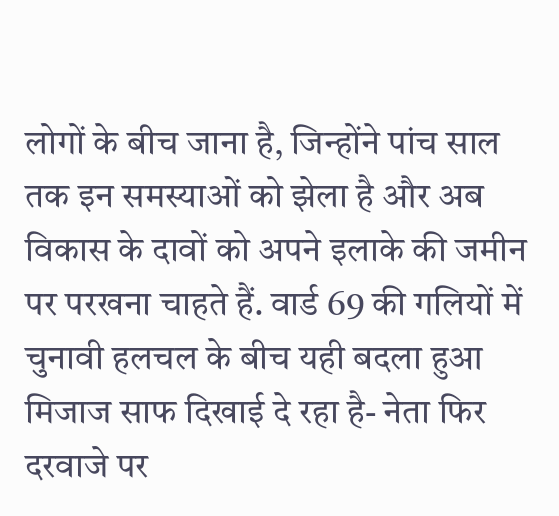लोगों के बीच जाना है, जिन्होंने पांच साल तक इन समस्याओं को झेला है और अब विकास के दावों को अपने इलाके की जमीन पर परखना चाहते हैं. वार्ड 69 की गलियों में चुनावी हलचल के बीच यही बदला हुआ मिजाज साफ दिखाई दे रहा है- नेता फिर दरवाजे पर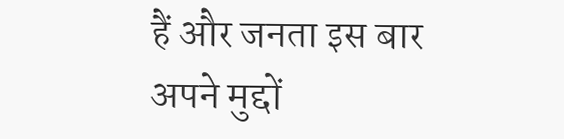हैं और जनता इस बार अपने मुद्दों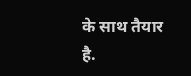के साथ तैयार है.